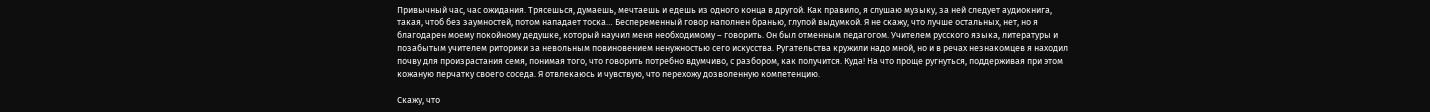Привычный час, час ожидания. Трясешься, думаешь, мечтаешь и едешь из одного конца в другой. Как правило, я слушаю музыку, за ней следует аудиокнига, такая, чтоб без заумностей, потом нападает тоска… Беспеременный говор наполнен бранью, глупой выдумкой. Я не скажу, что лучше остальных, нет, но я благодарен моему покойному дедушке, который научил меня необходимому – говорить. Он был отменным педагогом. Учителем русского языка, литературы и позабытым учителем риторики за невольным повиновением ненужностью сего искусства. Ругательства кружили надо мной, но и в речах незнакомцев я находил почву для произрастания семя, понимая того, что говорить потребно вдумчиво, с разбором, как получится. Куда! На что проще ругнуться, поддерживая при этом кожаную перчатку своего соседа. Я отвлекаюсь и чувствую, что перехожу дозволенную компетенцию.

Скажу, что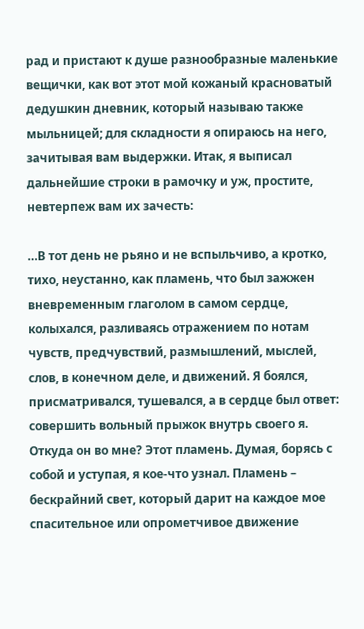рад и пристают к душе разнообразные маленькие вещички, как вот этот мой кожаный красноватый дедушкин дневник, который называю также мыльницей; для складности я опираюсь на него, зачитывая вам выдержки. Итак, я выписал дальнейшие строки в рамочку и уж, простите, невтерпеж вам их зачесть:

…В тот день не рьяно и не вспыльчиво, а кротко, тихо, неустанно, как пламень, что был зажжен вневременным глаголом в самом сердце, колыхался, разливаясь отражением по нотам чувств, предчувствий, размышлений, мыслей, слов, в конечном деле, и движений. Я боялся, присматривался, тушевался, а в сердце был ответ: совершить вольный прыжок внутрь своего я. Откуда он во мне? Этот пламень. Думая, борясь с собой и уступая, я кое-что узнал. Пламень – бескрайний свет, который дарит на каждое мое спасительное или опрометчивое движение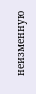неизменную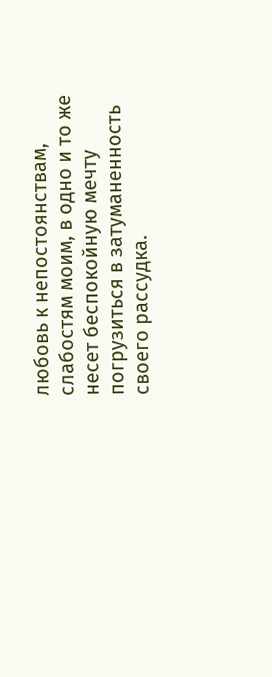любовь к непостоянствам, слабостям моим, в одно и то же несет беспокойную мечту погрузиться в затуманенность своего рассудка.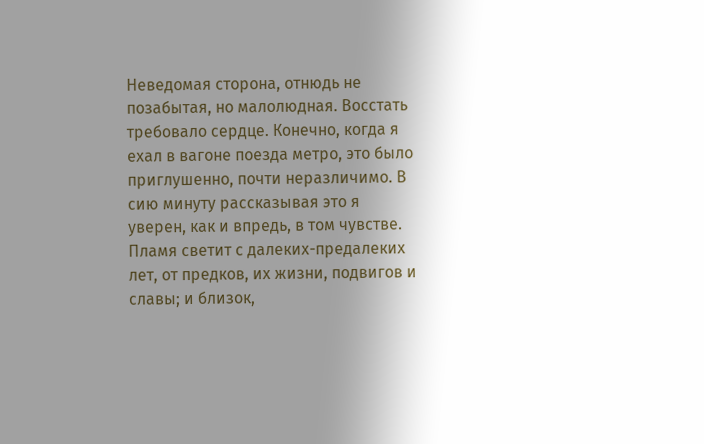Неведомая сторона, отнюдь не позабытая, но малолюдная. Восстать требовало сердце. Конечно, когда я ехал в вагоне поезда метро, это было приглушенно, почти неразличимо. В сию минуту рассказывая это я уверен, как и впредь, в том чувстве. Пламя светит с далеких-предалеких лет, от предков, их жизни, подвигов и славы; и близок,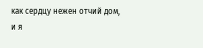как сердцу нежен отчий дом, и я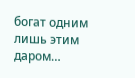богат одним лишь этим даром…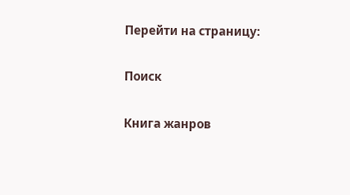Перейти на страницу:

Поиск

Книга жанров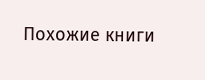Похожие книги